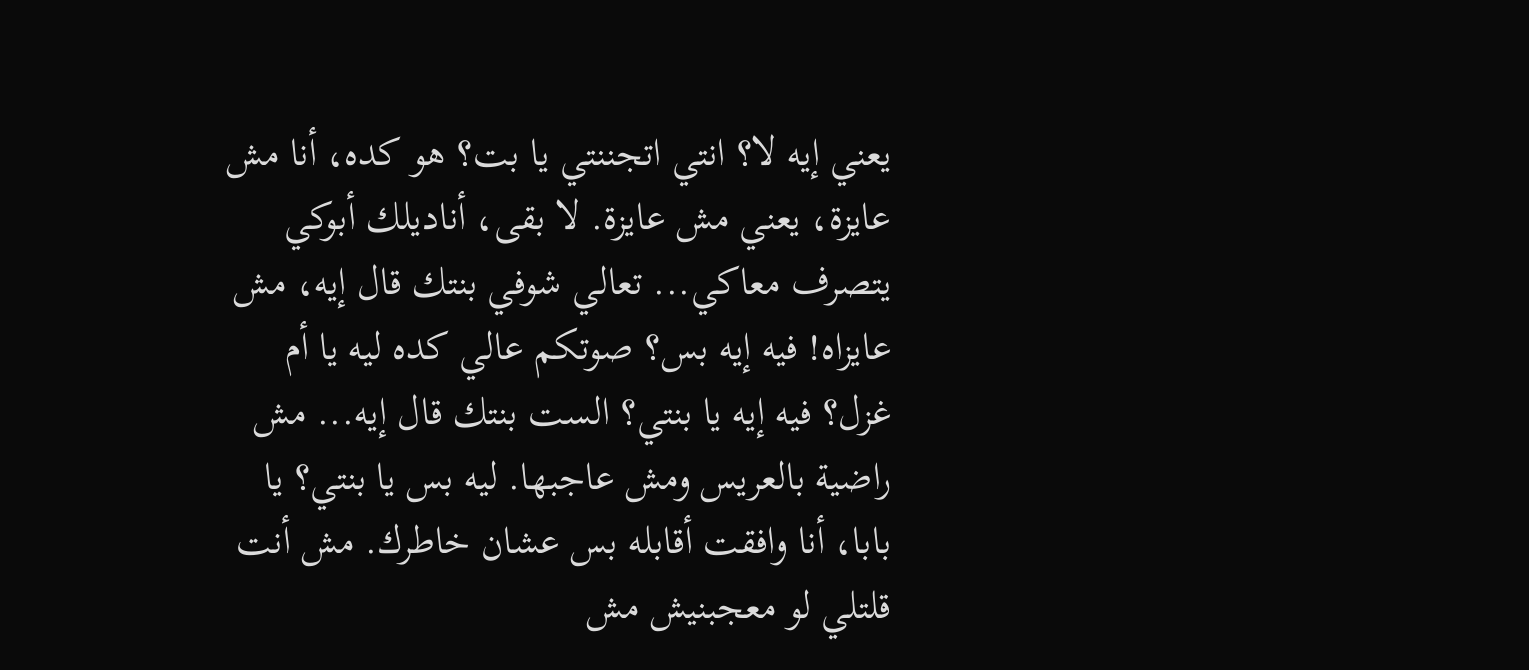يعني إيه لا؟ انتي اتجننتي يا بت؟ هو كده، أنا مش عايزة، يعني مش عايزة. لا بقى، أناديلك أبوكي يتصرف معاكي... تعالي شوفي بنتك قال إيه، مش عايزاه! فيه إيه بس؟ صوتكم عالي كده ليه يا أم غزل؟ فيه إيه يا بنتي؟ الست بنتك قال إيه... مش راضية بالعريس ومش عاجبها. ليه بس يا بنتي؟ يا بابا، أنا وافقت أقابله بس عشان خاطرك. مش أنت قلتلي لو معجبنيش مش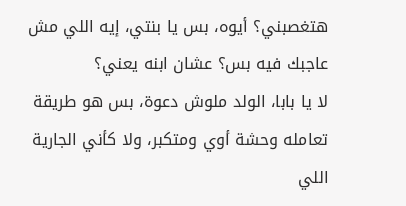هتغصبني؟ أيوه، بس يا بنتي، إيه اللي مش عاجبك فيه بس؟ عشان ابنه يعني؟
لا يا بابا، الولد ملوش دعوة، بس هو طريقة تعامله وحشة أوي ومتكبر، ولا كأني الجارية اللي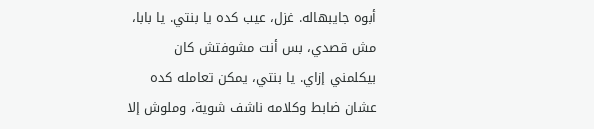أبوه جايبهاله. غزل، عيب كده يا بنتي. يا بابا، مش قصدي، بس أنت مشوفتش كان بيكلمني إزاي. يا بنتي، يمكن تعامله كده عشان ضابط وكلامه ناشف شوية، وملوش إلا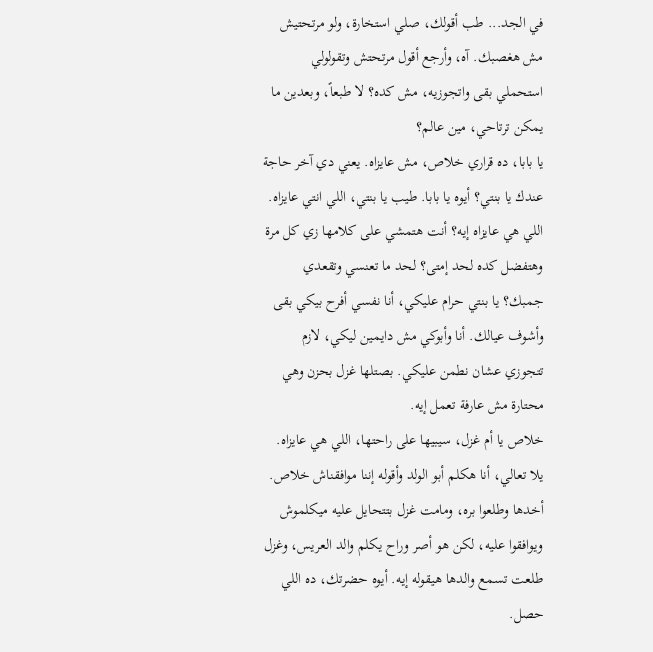في الجد... طب أقولك، صلي استخارة، ولو مرتحتيش مش هغصبك. آه، وأرجع أقول مرتحتش وتقولولي استحملي بقى واتجوزيه، مش كده؟ لا طبعاً، وبعدين ما يمكن ترتاحي، مين عالم؟
يا بابا، ده قراري خلاص، مش عايزاه. يعني دي آخر حاجة عندك يا بنتي؟ أيوه يا بابا. طيب يا بنتي، اللي انتي عايزاه. اللي هي عايزاه إيه؟ أنت هتمشي على كلامها زي كل مرة وهتفضل كده لحد إمتى؟ لحد ما تعنسي وتقعدي جمبك؟ يا بنتي حرام عليكي، أنا نفسي أفرح بيكي بقى وأشوف عيالك. أنا وأبوكي مش دايمين ليكي، لازم تتجوزي عشان نطمن عليكي. بصتلها غزل بحزن وهي محتارة مش عارفة تعمل إيه.
خلاص يا أم غزل، سيبيها على راحتها، اللي هي عايزاه. يلا تعالي، أنا هكلم أبو الولد وأقوله إننا موافقناش خلاص. أخدها وطلعوا بره، ومامت غزل بتتحايل عليه ميكلموش ويوافقوا عليه، لكن هو أصر وراح يكلم والد العريس، وغزل طلعت تسمع والدها هيقوله إيه. أيوه حضرتك، ده اللي حصل.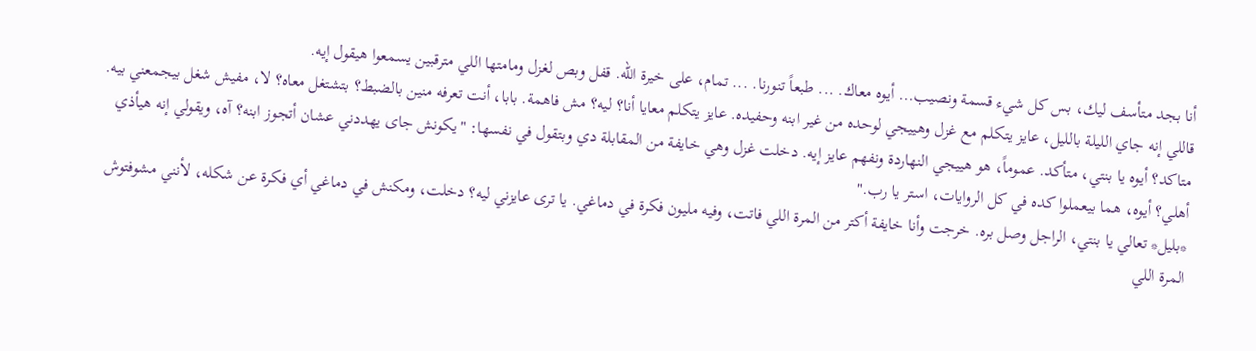أنا بجد متأسف ليك، بس كل شيء قسمة ونصيب... أيوه معاك. ... طبعاً تنورنا. ... تمام، على خيرة الله. قفل وبص لغزل ومامتها اللي مترقبين يسمعوا هيقول إيه.
قاللي إنه جاي الليلة بالليل، عايز يتكلم مع غزل وهييجي لوحده من غير ابنه وحفيده. عايز يتكلم معايا أنا؟ ليه؟ مش فاهمة. بابا، أنت تعرفه منين بالضبط؟ بتشتغل معاه؟ لا، مفيش شغل بيجمعني بيه. متاكد؟ أيوه يا بنتي، متأكد. عموماً، هو هييجي النهاردة ونفهم عايز إيه. دخلت غزل وهي خايفة من المقابلة دي وبتقول في نفسها: "يكونش جاى يهددني عشان أتجوز ابنه؟ آه، ويقولي إنه هيأذي أهلي؟ أيوه، هما بيعملوا كده في كل الروايات، استر يا رب."
*بليل* تعالي يا بنتي، الراجل وصل بره. خرجت وأنا خايفة أكتر من المرة اللي فاتت، وفيه مليون فكرة في دماغي. يا ترى عايزني ليه؟ دخلت، ومكنش في دماغي أي فكرة عن شكله، لأنني مشوفتوش المرة اللي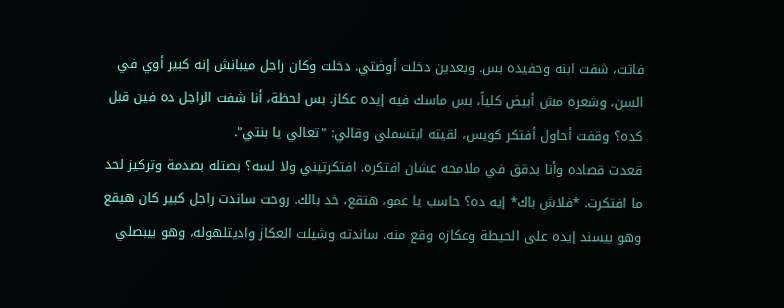فاتت، شفت ابنه وحفيده بس. وبعدين دخلت أوضتي. دخلت وكان راجل ميبانش إنه كبير أوي في السن، وشعره مش أبيض كلياً، بس ماسك فيه إيده عكاز. بس لحظة، أنا شفت الراجل ده فين قبل كده؟ وقفت أحاول أفتكر كويس، لقيته ابتسملي وقالي: "تعالي يا بنتي".
قعدت قصاده وأنا بدقق في ملامحه عشان افتكره. افتكرتيني ولا لسه؟ بصتله بصدمة وتركيز لحد ما افتكرت. *فلاش باك* إيه ده؟ حاسب يا عمو، هتقع، خد بالك. روحت ساندت راجل كبير كان هيقع وهو بيسند إيده على الحيطة وعكازه وقع منه. ساندته وشيلت العكاز واديتلهوله، وهو بيبصلي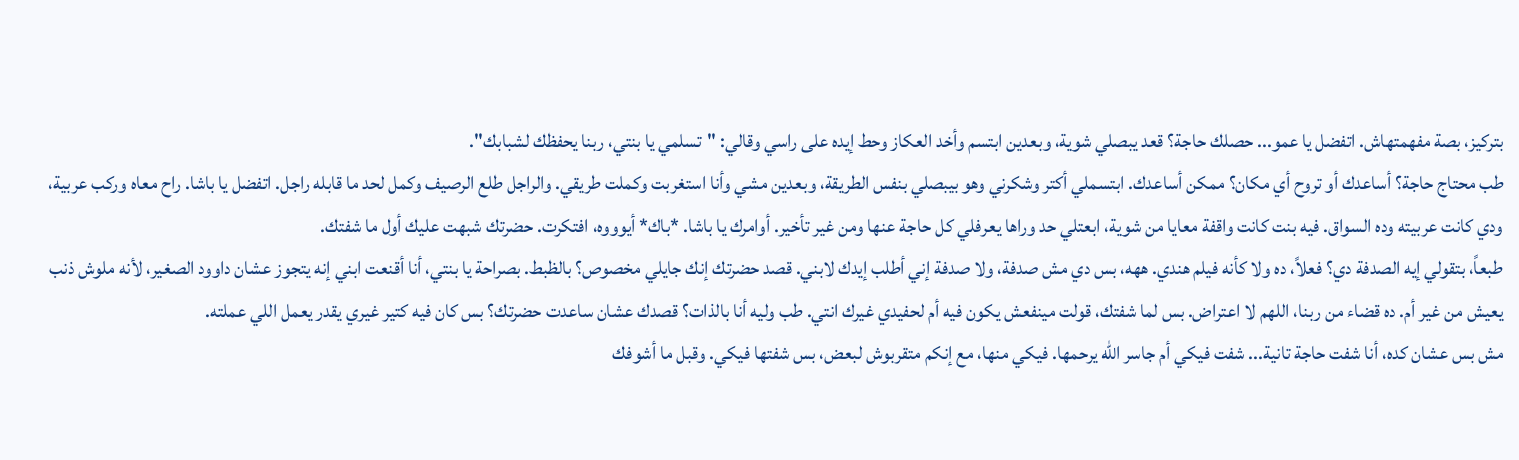بتركيز، بصة مفهمتهاش. اتفضل يا عمو... حصلك حاجة؟ قعد يبصلي شوية، وبعدين ابتسم وأخد العكاز وحط إيده على راسي وقالي: "تسلمي يا بنتي، ربنا يحفظك لشبابك".
طب محتاج حاجة؟ أساعدك أو تروح أي مكان؟ ممكن أساعدك. ابتسملي أكتر وشكرني وهو بيبصلي بنفس الطريقة، وبعدين مشي وأنا استغربت وكملت طريقي. والراجل طلع الرصيف وكمل لحد ما قابله راجل. اتفضل يا باشا. راح معاه وركب عربية، ودي كانت عربيته وده السواق. فيه بنت كانت واقفة معايا من شوية، ابعتلي حد وراها يعرفلي كل حاجة عنها ومن غير تأخير. أوامرك يا باشا. *باك* أيوووه، افتكرت. حضرتك شبهت عليك أول ما شفتك.
طبعاً، بتقولي إيه الصدفة دي؟ فعلاً، ده ولا كأنه فيلم هندي. ههه، بس دي مش صدفة، ولا صدفة إني أطلب إيدك لابني. قصد حضرتك إنك جايلي مخصوص؟ بالظبط. بصراحة يا بنتي، أنا أقنعت ابني إنه يتجوز عشان داوود الصغير، لأنه ملوش ذنب يعيش من غير أم. ده قضاء من ربنا، اللهم لا اعتراض. بس لما شفتك، قولت مينفعش يكون فيه أم لحفيدي غيرك انتي. طب وليه أنا بالذات؟ قصدك عشان ساعدت حضرتك؟ بس كان فيه كتير غيري يقدر يعمل اللي عملته.
مش بس عشان كده، أنا شفت حاجة تانية... شفت فيكي أم جاسر الله يرحمها. فيكي منها، مع إنكم متقربوش لبعض، بس شفتها فيكي. وقبل ما أشوفك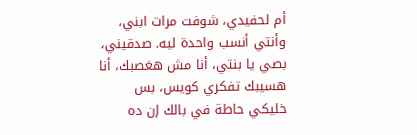أم لحفيدي، شوفت مرات ابني، وأنتي أنسب واحدة ليه. صدقيني، بصي يا بنتي، أنا مش هغصبك، أنا هسيبك تفكري كويس، بس خليكي حاطة في بالك إن ده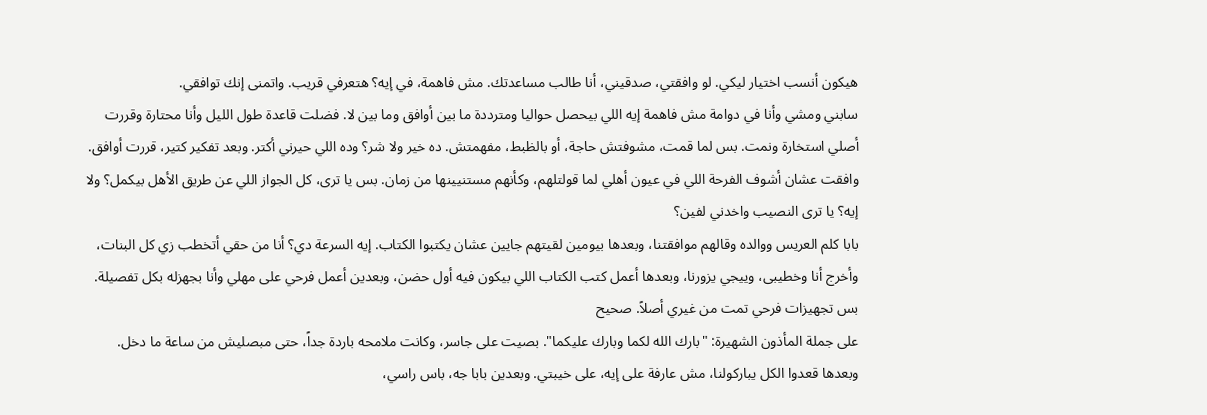هيكون أنسب اختيار ليكي. لو وافقتي، صدقيني، أنا طالب مساعدتك. مش فاهمة، في إيه؟ هتعرفي قريب. واتمنى إنك توافقي.
سابني ومشي وأنا في دوامة مش فاهمة إيه اللي بيحصل حواليا ومترددة ما بين أوافق وما بين لا. فضلت قاعدة طول الليل وأنا محتارة وقررت أصلي استخارة ونمت. بس لما قمت، مشوفتش حاجة، أو بالظبط، مفهمتش. ده خير ولا شر؟ وده اللي حيرني أكتر. وبعد تفكير كتير، قررت أوافق. وافقت عشان أشوف الفرحة اللي في عيون أهلي لما قولتلهم، وكأنهم مستنيينها من زمان. بس يا ترى، كل الجواز اللي عن طريق الأهل بيكمل؟ ولا إيه؟ يا ترى النصيب واخدني لفين؟
بابا كلم العريس ووالده وقالهم موافقتنا، وبعدها بيومين لقيتهم جايين عشان يكتبوا الكتاب. إيه السرعة دي؟ أنا من حقي أتخطب زي كل البنات، وأخرج أنا وخطيبى، وييجي يزورنا، وبعدها أعمل كتب الكتاب اللي بيكون فيه أول حضن، وبعدين أعمل فرحي على مهلي وأنا بجهزله بكل تفصيلة. بس تجهيزات فرحي تمت من غيري أصلاً. صحيح
على جملة المأذون الشهيرة: "بارك الله لكما وبارك عليكما". بصيت على جاسر، وكانت ملامحه باردة جداً، حتى مبصليش من ساعة ما دخل. وبعدها قعدوا الكل يباركولنا، مش عارفة على إيه، على خيبتي. وبعدين بابا جه، باس راسي،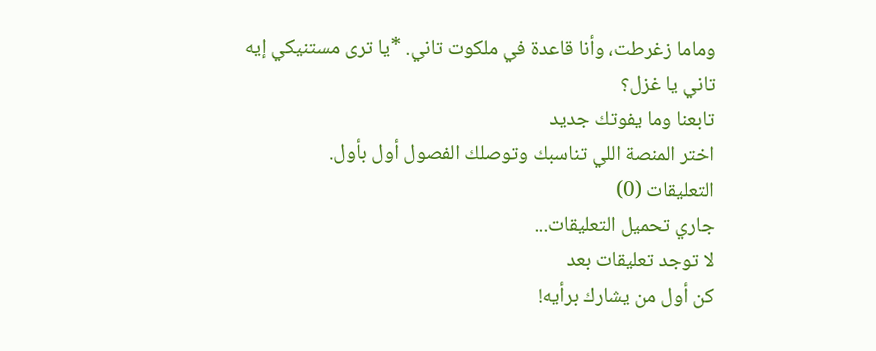وماما زغرطت، وأنا قاعدة في ملكوت تاني. *يا ترى مستنيكي إيه تاني يا غزل؟
تابعنا وما يفوتك جديد
اختر المنصة اللي تناسبك وتوصلك الفصول أول بأول.
التعليقات (0)
جاري تحميل التعليقات...
لا توجد تعليقات بعد
كن أول من يشارك برأيه!